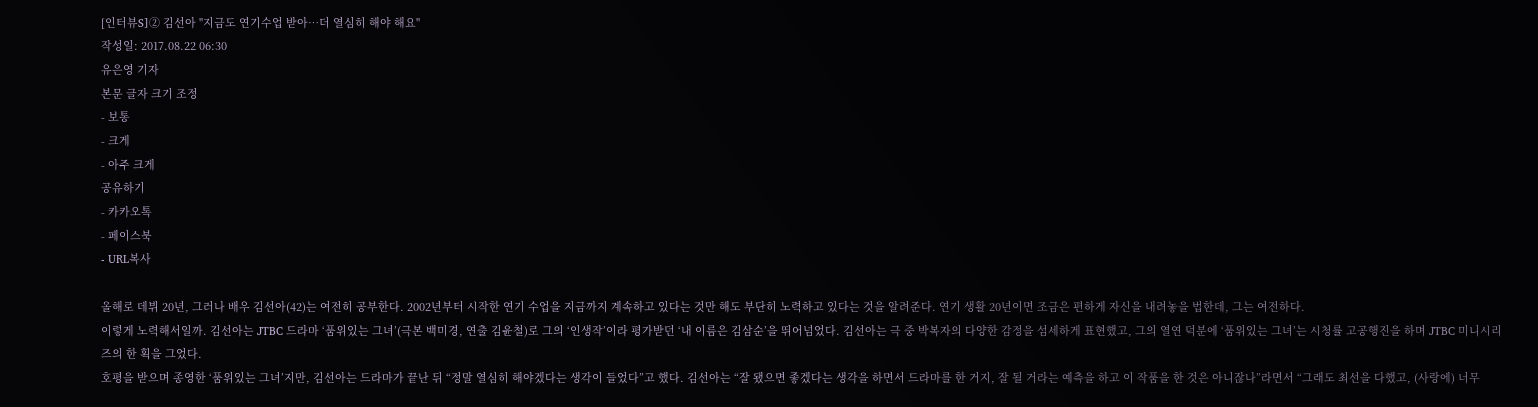[인터뷰S]② 김선아 "지금도 연기수업 받아…더 열심히 해야 해요"
작성일: 2017.08.22 06:30
유은영 기자
본문 글자 크기 조정
- 보통
- 크게
- 아주 크게
공유하기
- 카카오톡
- 페이스북
- URL복사

올해로 데뷔 20년, 그러나 배우 김선아(42)는 여전히 공부한다. 2002년부터 시작한 연기 수업을 지금까지 계속하고 있다는 것만 해도 부단히 노력하고 있다는 것을 알려준다. 연기 생활 20년이면 조금은 편하게 자신을 내려놓을 법한데, 그는 여전하다.
이렇게 노력해서일까. 김선아는 JTBC 드라마 ‘품위있는 그녀’(극본 백미경, 연출 김윤철)로 그의 ‘인생작’이라 평가받던 ‘내 이름은 김삼순’을 뛰어넘었다. 김선아는 극 중 박복자의 다양한 감정을 섬세하게 표현했고, 그의 열연 덕분에 ‘품위있는 그녀’는 시청률 고공행진을 하며 JTBC 미니시리즈의 한 획을 그었다.
호평을 받으며 종영한 ‘품위있는 그녀’지만, 김선아는 드라마가 끝난 뒤 “정말 열심히 해야겠다는 생각이 들었다”고 했다. 김선아는 “잘 됐으면 좋겠다는 생각을 하면서 드라마를 한 거지, 잘 될 거라는 예측을 하고 이 작품을 한 것은 아니잖나”라면서 “그래도 최선을 다했고, (사랑에) 너무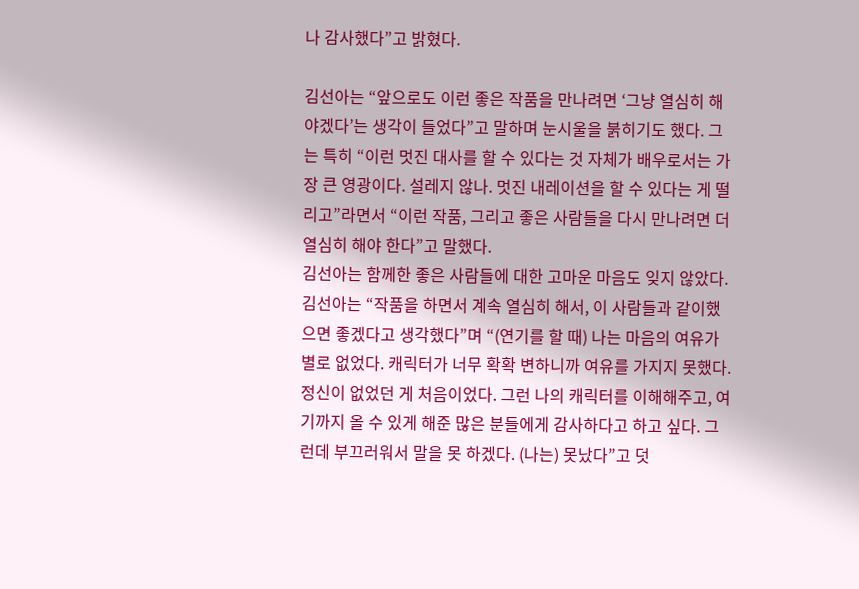나 감사했다”고 밝혔다.

김선아는 “앞으로도 이런 좋은 작품을 만나려면 ‘그냥 열심히 해야겠다’는 생각이 들었다”고 말하며 눈시울을 붉히기도 했다. 그는 특히 “이런 멋진 대사를 할 수 있다는 것 자체가 배우로서는 가장 큰 영광이다. 설레지 않나. 멋진 내레이션을 할 수 있다는 게 떨리고”라면서 “이런 작품, 그리고 좋은 사람들을 다시 만나려면 더 열심히 해야 한다”고 말했다.
김선아는 함께한 좋은 사람들에 대한 고마운 마음도 잊지 않았다. 김선아는 “작품을 하면서 계속 열심히 해서, 이 사람들과 같이했으면 좋겠다고 생각했다”며 “(연기를 할 때) 나는 마음의 여유가 별로 없었다. 캐릭터가 너무 확확 변하니까 여유를 가지지 못했다. 정신이 없었던 게 처음이었다. 그런 나의 캐릭터를 이해해주고, 여기까지 올 수 있게 해준 많은 분들에게 감사하다고 하고 싶다. 그런데 부끄러워서 말을 못 하겠다. (나는) 못났다”고 덧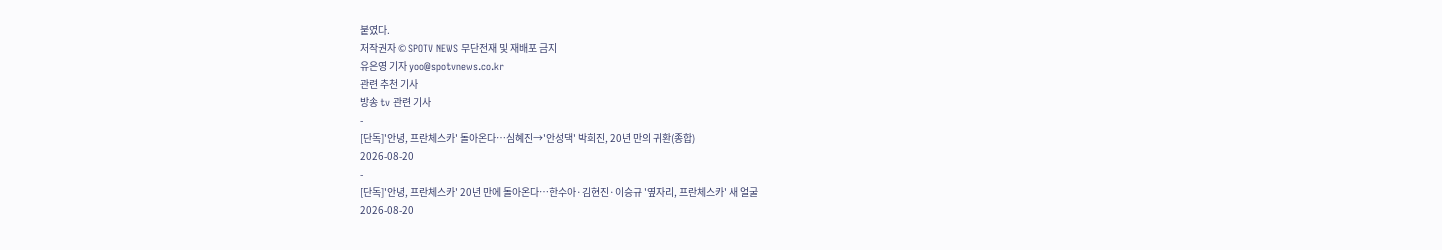붙였다.
저작권자 © SPOTV NEWS 무단전재 및 재배포 금지
유은영 기자 yoo@spotvnews.co.kr
관련 추천 기사
방송 tv 관련 기사
-
[단독]'안녕, 프란체스카' 돌아온다…심혜진→'안성댁' 박희진, 20년 만의 귀환(종합)
2026-08-20
-
[단독]'안녕, 프란체스카' 20년 만에 돌아온다…한수아·김현진·이승규 '옆자리, 프란체스카' 새 얼굴
2026-08-20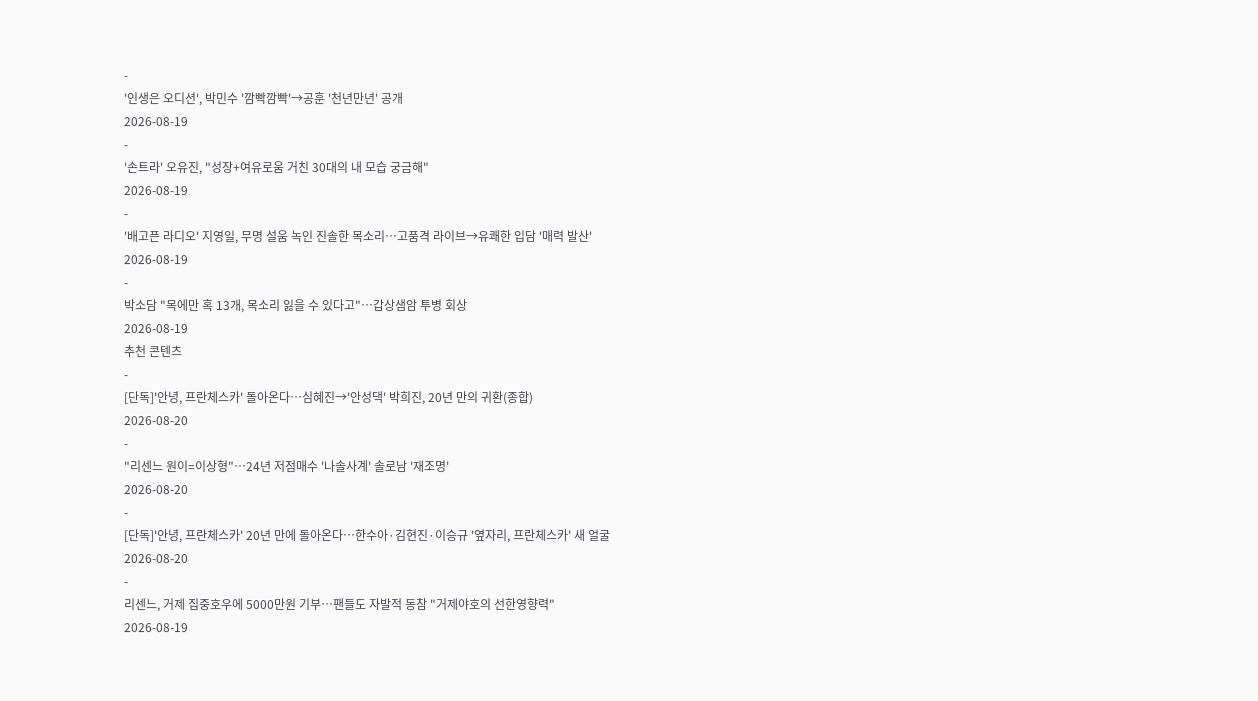-
'인생은 오디션', 박민수 '깜빡깜빡'→공훈 '천년만년' 공개
2026-08-19
-
'손트라' 오유진, "성장+여유로움 거친 30대의 내 모습 궁금해"
2026-08-19
-
'배고픈 라디오' 지영일, 무명 설움 녹인 진솔한 목소리…고품격 라이브→유쾌한 입담 '매력 발산'
2026-08-19
-
박소담 "목에만 혹 13개, 목소리 잃을 수 있다고"…갑상샘암 투병 회상
2026-08-19
추천 콘텐츠
-
[단독]'안녕, 프란체스카' 돌아온다…심혜진→'안성댁' 박희진, 20년 만의 귀환(종합)
2026-08-20
-
"리센느 원이=이상형"…24년 저점매수 '나솔사계' 솔로남 '재조명'
2026-08-20
-
[단독]'안녕, 프란체스카' 20년 만에 돌아온다…한수아·김현진·이승규 '옆자리, 프란체스카' 새 얼굴
2026-08-20
-
리센느, 거제 집중호우에 5000만원 기부…팬들도 자발적 동참 "거제야호의 선한영향력"
2026-08-19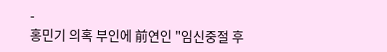-
홍민기 의혹 부인에 前연인 "임신중절 후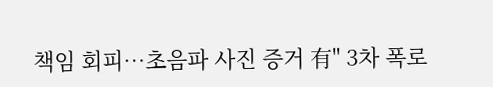책임 회피…초음파 사진 증거 有" 3차 폭로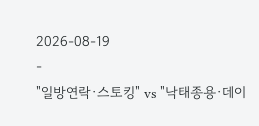2026-08-19
-
"일방연락·스토킹" vs "낙태종용·데이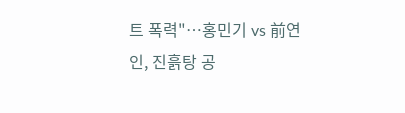트 폭력"…홍민기 vs 前연인, 진흙탕 공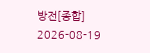방전[종합]
2026-08-19